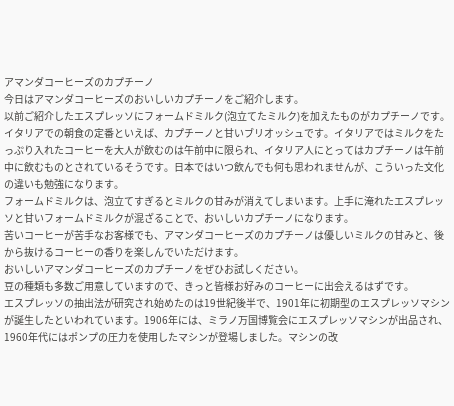アマンダコーヒーズのカプチーノ
今日はアマンダコーヒーズのおいしいカプチーノをご紹介します。
以前ご紹介したエスプレッソにフォームドミルク(泡立てたミルク)を加えたものがカプチーノです。
イタリアでの朝食の定番といえば、カプチーノと甘いブリオッシュです。イタリアではミルクをたっぷり入れたコーヒーを大人が飲むのは午前中に限られ、イタリア人にとってはカプチーノは午前中に飲むものとされているそうです。日本ではいつ飲んでも何も思われませんが、こういった文化の違いも勉強になります。
フォームドミルクは、泡立てすぎるとミルクの甘みが消えてしまいます。上手に淹れたエスプレッソと甘いフォームドミルクが混ざることで、おいしいカプチーノになります。
苦いコーヒーが苦手なお客様でも、アマンダコーヒーズのカプチーノは優しいミルクの甘みと、後から抜けるコーヒーの香りを楽しんでいただけます。
おいしいアマンダコーヒーズのカプチーノをぜひお試しください。
豆の種類も多数ご用意していますので、きっと皆様お好みのコーヒーに出会えるはずです。
エスプレッソの抽出法が研究され始めたのは19世紀後半で、1901年に初期型のエスプレッソマシンが誕生したといわれています。1906年には、ミラノ万国博覧会にエスプレッソマシンが出品され、1960年代にはポンプの圧力を使用したマシンが登場しました。マシンの改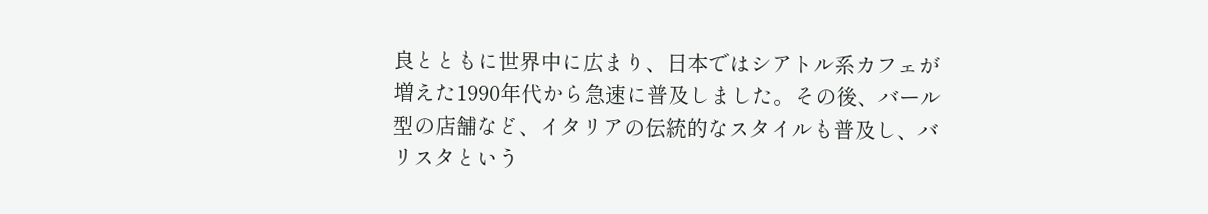良とともに世界中に広まり、日本ではシアトル系カフェが増えた1990年代から急速に普及しました。その後、バール型の店舗など、イタリアの伝統的なスタイルも普及し、バリスタという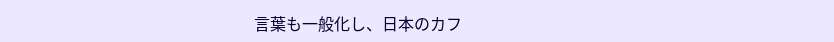言葉も一般化し、日本のカフ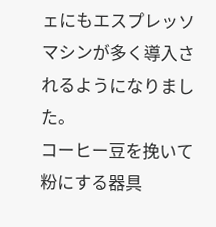ェにもエスプレッソマシンが多く導入されるようになりました。
コーヒー豆を挽いて粉にする器具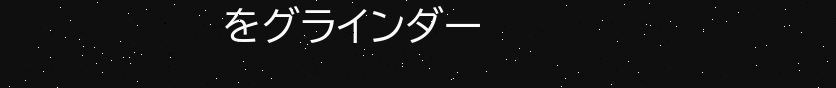をグラインダー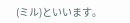(ミル)といいます。